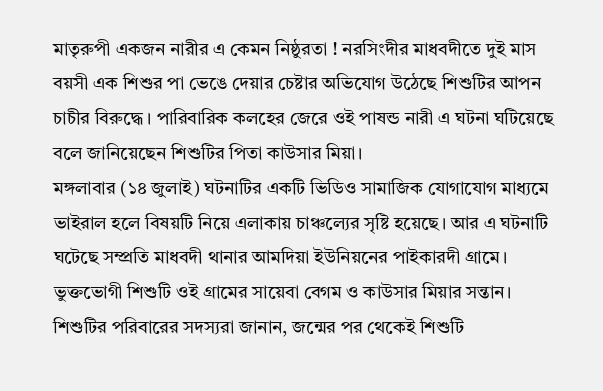মাতৃরুপী একজন নারীর এ কেমন নিষ্ঠুরতা ! নরসিংদীর মাধবদীতে দুই মাস বয়সী এক শিশুর পা ভেঙে দেয়ার চেষ্টার অভিযোগ উঠেছে শিশুটির আপন চাচীর বিরুদ্ধে। পারিবারিক কলহের জেরে ওই পাষন্ড নারী এ ঘটনা ঘটিয়েছে বলে জানিয়েছেন শিশুটির পিতা কাউসার মিয়া।
মঙ্গলাবার (১৪ জুলাই) ঘটনাটির একটি ভিডিও সামাজিক যোগাযোগ মাধ্যমে ভাইরাল হলে বিষয়টি নিয়ে এলাকায় চাঞ্চল্যের সৃষ্টি হয়েছে। আর এ ঘটনাটি ঘটেছে সম্প্রতি মাধবদী থানার আমদিয়া ইউনিয়নের পাইকারদী গ্রামে। ভুক্তভোগী শিশুটি ওই গ্রামের সায়েবা বেগম ও কাউসার মিয়ার সন্তান।
শিশুটির পরিবারের সদস্যরা জানান, জন্মের পর থেকেই শিশুটি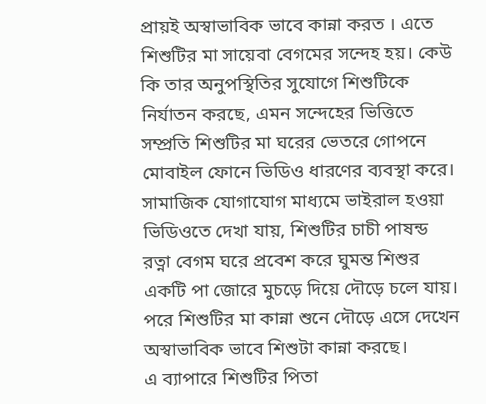প্রায়ই অস্বাভাবিক ভাবে কান্না করত । এতে শিশুটির মা সায়েবা বেগমের সন্দেহ হয়। কেউ কি তার অনুপস্থিতির সুযোগে শিশুটিকে নির্যাতন করছে, এমন সন্দেহের ভিত্তিতে সম্প্রতি শিশুটির মা ঘরের ভেতরে গোপনে মোবাইল ফোনে ভিডিও ধারণের ব্যবস্থা করে।
সামাজিক যোগাযোগ মাধ্যমে ভাইরাল হওয়া ভিডিওতে দেখা যায়, শিশুটির চাচী পাষন্ড রত্না বেগম ঘরে প্রবেশ করে ঘুমন্ত শিশুর একটি পা জোরে মুচড়ে দিয়ে দৌড়ে চলে যায়। পরে শিশুটির মা কান্না শুনে দৌড়ে এসে দেখেন অস্বাভাবিক ভাবে শিশুটা কান্না করছে।
এ ব্যাপারে শিশুটির পিতা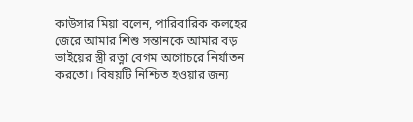কাউসার মিয়া বলেন, পারিবারিক কলহের জেরে আমার শিশু সন্তানকে আমার বড় ভাইয়ের স্ত্রী রত্না বেগম অগোচরে নির্যাতন করতো। বিষয়টি নিশ্চিত হওয়ার জন্য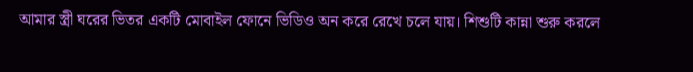আমার স্ত্রী ঘরের ভিতর একটি মোবাইল ফোনে ভিডিও অন করে রেখে চলে যায়। শিশুটি কান্না শুরু করলে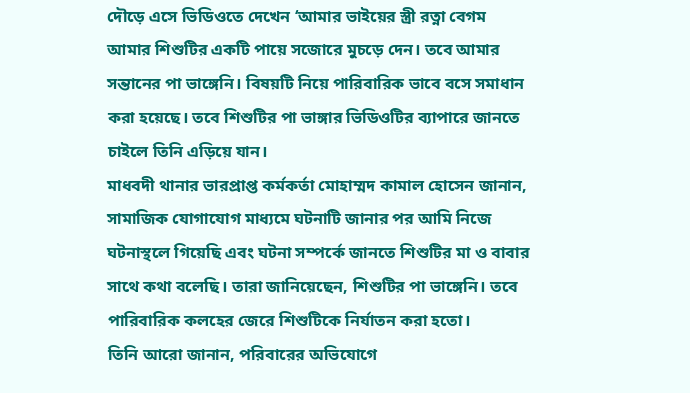দৌড়ে এসে ভিডিওতে দেখেন ‘আমার ভাইয়ের স্ত্রী রত্না বেগম আমার শিশুটির একটি পায়ে সজোরে মুচড়ে দেন। তবে আমার সন্তানের পা ভাঙ্গেনি। বিষয়টি নিয়ে পারিবারিক ভাবে বসে সমাধান করা হয়েছে। তবে শিশুটির পা ভাঙ্গার ভিডিওটির ব্যাপারে জানতে চাইলে তিনি এড়িয়ে যান।
মাধবদী থানার ভারপ্রাপ্ত কর্মকর্তা মোহাম্মদ কামাল হোসেন জানান, সামাজিক যোগাযোগ মাধ্যমে ঘটনাটি জানার পর আমি নিজে ঘটনাস্থলে গিয়েছি এবং ঘটনা সম্পর্কে জানতে শিশুটির মা ও বাবার সাথে কথা বলেছি। তারা জানিয়েছেন, শিশুটির পা ভাঙ্গেনি। তবে পারিবারিক কলহের জেরে শিশুটিকে নির্যাতন করা হতো।
তিনি আরো জানান, পরিবারের অভিযোগে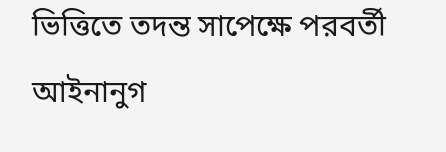ভিত্তিতে তদন্ত সাপেক্ষে পরবর্তী আইনানুগ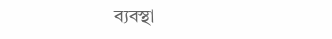ব্যবস্থা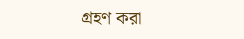গ্রহণ করা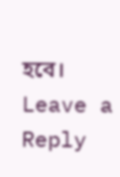হবে।
Leave a Reply